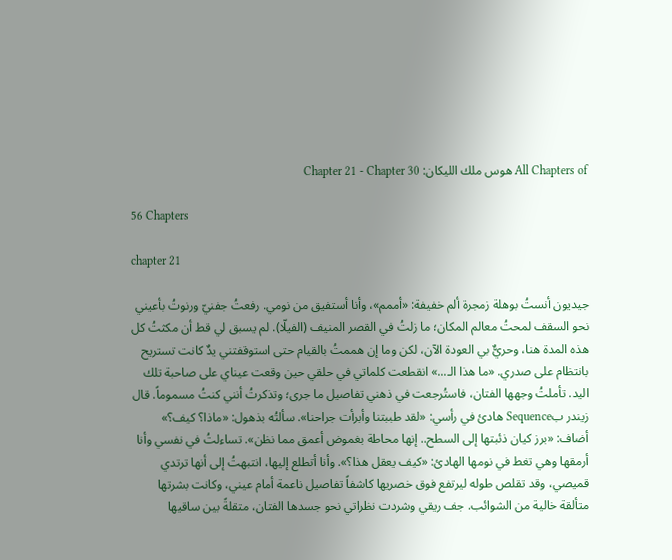All Chapters of هوس ملك الليكان: Chapter 21 - Chapter 30

56 Chapters

chapter 21

جيديون أنستُ بوهلة زمجرة ألم خفيفة: «أممم»، وأنا أستفيق من نومي. رفعتُ جفنيّ ورنوتُ بأعيني نحو السقف لمحتُ معالم المكان؛ ما زلتُ في القصر المنيف (الفيلّا). لم يسبق لي قط أن مكثتُ كل هذه المدة هنا، وحريٌّ بي العودة الآن، لكن وما إن هممتُ بالقيام حتى استوقفتني يدٌ كانت تستريح بانتظام على صدري. «ما هذا الـ...» انقطعت كلماتي في حلقي حين وقعت عيناي على صاحبة تلك اليد. تأملتُ وجهها الفتان، فاستُرجعت في ذهني تفاصيل ما جرى؛ وتذكرتُ أنني كنتُ مسموماً. قال زيندر بSequence هادئ في رأسي: «لقد طببتنا وأبرأت جراحنا». سألتُه بذهول: «ماذا؟ كيف؟» أضاف: «برز كيان ذئبتها إلى السطح.. إنها محاطة بغموض أعمق مما نظن». تساءلتُ في نفسي وأنا أرمقها وهي تغط في نومها الهادئ: «كيف يعقل هذا؟». وأنا أتطلع إليها، انتبهتُ إلى أنها ترتدي قميصي، وقد تقلص طوله ليرتفع فوق خصريها كاشفاً تفاصيل ناعمة أمام عيني، وكانت بشرتها متألقة خالية من الشوائب. جف ريقي وشردت نظراتي نحو جسدها الفتان، متقلةً بين ساقيها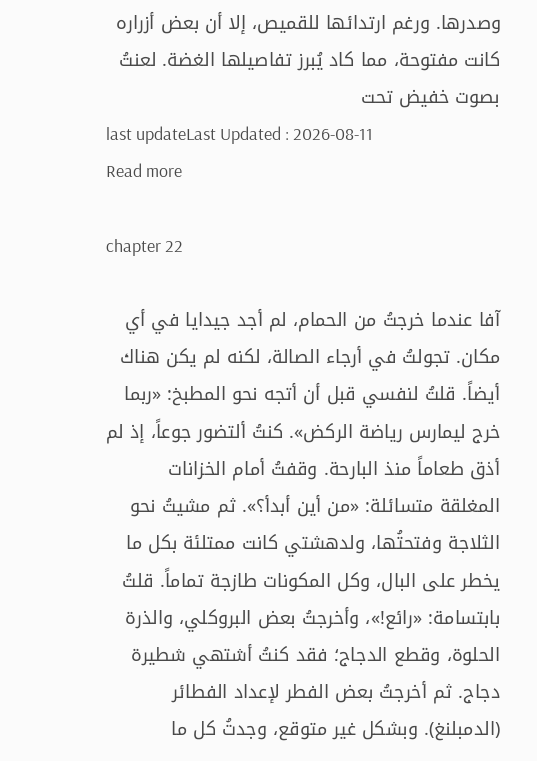وصدرها. ورغم ارتدائها للقميص، إلا أن بعض أزراره كانت مفتوحة، مما كاد يُبرز تفاصيلها الغضة. لعنتُ بصوت خفيض تحت
last updateLast Updated : 2026-08-11
Read more

chapter 22

آفا عندما خرجتُ من الحمام، لم أجد جيدايا في أي مكان. تجولتُ في أرجاء الصالة، لكنه لم يكن هناك أيضاً. قلتُ لنفسي قبل أن أتجه نحو المطبخ: «ربما خرج ليمارس رياضة الركض». كنتُ ألتضور جوعاً، إذ لم أذق طعاماً منذ البارحة. وقفتُ أمام الخزانات المغلقة متسائلة: «من أين أبدأ؟». ثم مشيتُ نحو الثلاجة وفتحتُها، ولدهشتي كانت ممتلئة بكل ما يخطر على البال، وكل المكونات طازجة تماماً. قلتُ بابتسامة: «رائع!»، وأخرجتُ بعض البروكلي، والذرة الحلوة، وقطع الدجاج؛ فقد كنتُ أشتهي شطيرة دجاج. ثم أخرجتُ بعض الفطر لإعداد الفطائر (الدمبلنغ). وبشكل غير متوقع، وجدتُ كل ما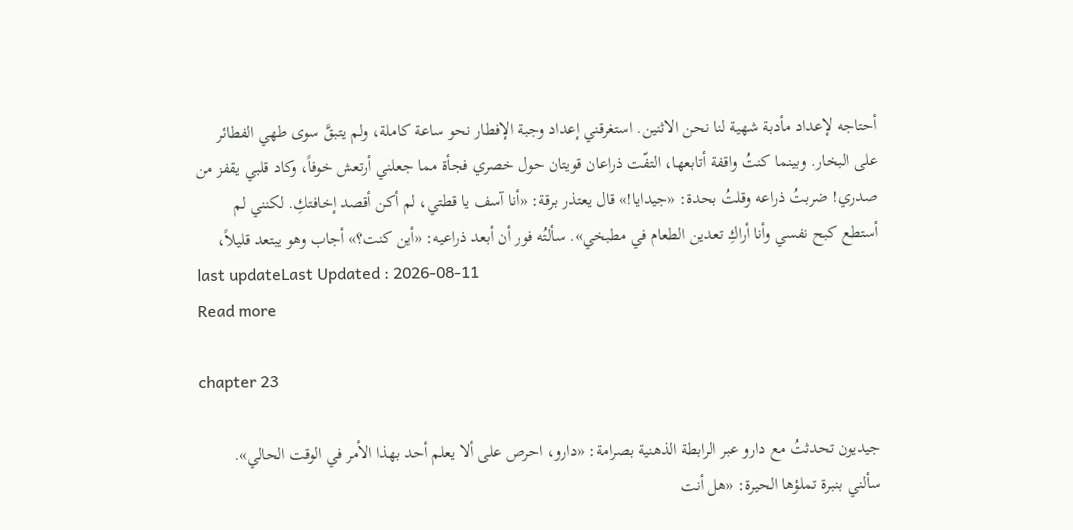أحتاجه لإعداد مأدبة شهية لنا نحن الاثنين. استغرقني إعداد وجبة الإفطار نحو ساعة كاملة، ولم يتبقَّ سوى طهي الفطائر على البخار. وبينما كنتُ واقفة أتابعها، التفّت ذراعان قويتان حول خصري فجأة مما جعلني أرتعش خوفاً، وكاد قلبي يقفز من صدري! ضربتُ ذراعه وقلتُ بحدة: «جيدايا!» قال يعتذر برقة: «أنا آسف يا قطتي، لم أكن أقصد إخافتكِ. لكنني لم أستطع كبح نفسي وأنا أراكِ تعدين الطعام في مطبخي». سألتُه فور أن أبعد ذراعيه: «أين كنت؟» أجاب وهو يبتعد قليلاً،
last updateLast Updated : 2026-08-11
Read more

chapter 23

جيديون تحدثتُ مع دارو عبر الرابطة الذهنية بصرامة: «دارو، احرص على ألا يعلم أحد بهذا الأمر في الوقت الحالي». سألني بنبرة تملؤها الحيرة: «هل أنت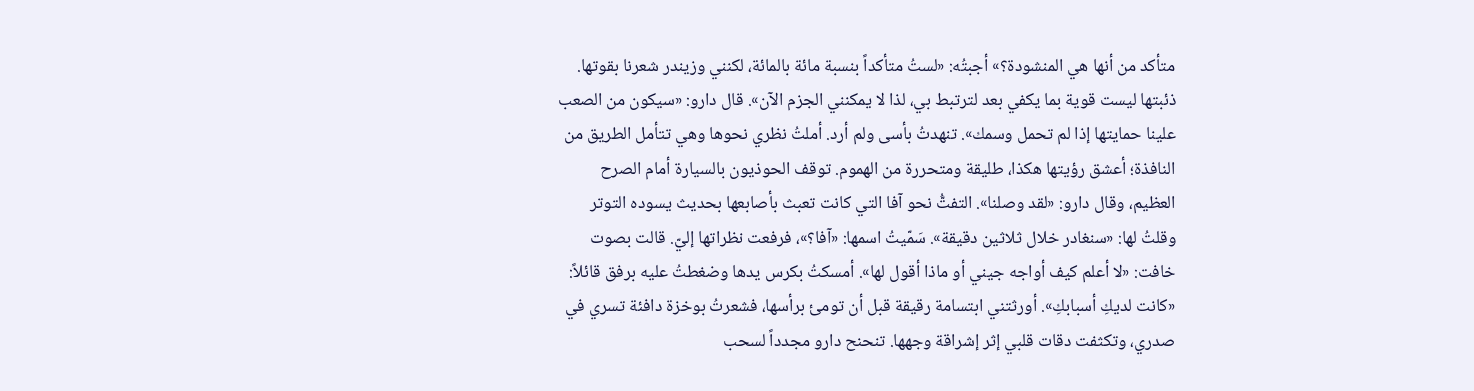متأكد من أنها هي المنشودة؟» أجبتُه: «لستُ متأكداً بنسبة مائة بالمائة، لكنني وزيندر شعرنا بقوتها. ذئبتها ليست قوية بما يكفي بعد لترتبط بي، لذا لا يمكنني الجزم الآن». قال دارو: «سيكون من الصعب علينا حمايتها إذا لم تحمل وسمك». تنهدتُ بأسى ولم أرد. أملتُ نظري نحوها وهي تتأمل الطريق من النافذة؛ أعشق رؤيتها هكذا، طليقة ومتحررة من الهموم. توقف الحوذيون بالسيارة أمام الصرح العظيم، وقال دارو: «لقد وصلنا». التفتُّ نحو آفا التي كانت تعبث بأصابعها بحديث يسوده التوتر وقلتُ لها: «سنغادر خلال ثلاثين دقيقة». سَمّيتُ اسمها: «آفا؟»، فرفعت نظراتها إليّ. قالت بصوت خافت: «لا أعلم كيف أواجه جيني أو ماذا أقول لها». أمسكتُ بكرس يدها وضغطتُ عليه برفق قائلاً: «كانت لديكِ أسبابكِ». أورثتني ابتسامة رقيقة قبل أن تومئ برأسها، فشعرتُ بوخزة دافئة تسري في صدري، وتكثفت دقات قلبي إثر إشراقة وجهها. تنحنح دارو مجدداً لسحب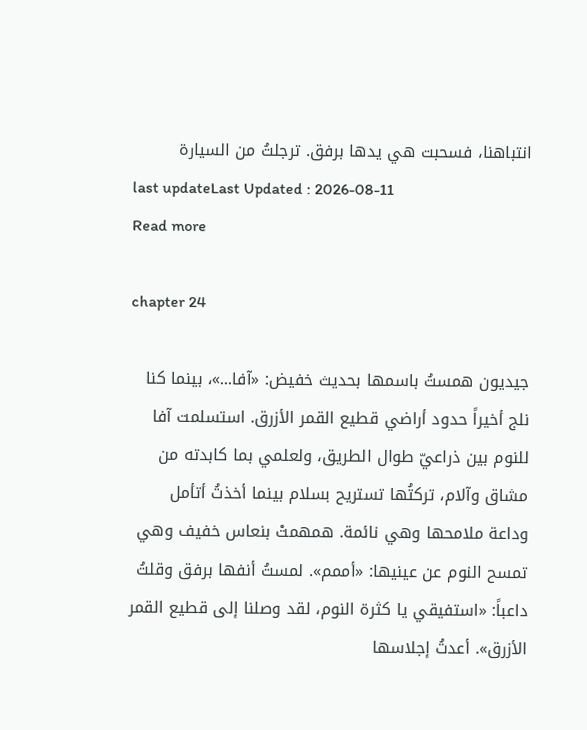انتباهنا، فسحبت هي يدها برفق. ترجلتُ من السيارة
last updateLast Updated : 2026-08-11
Read more

chapter 24

جيديون همستُ باسمها بحديث خفيض: «آفا...»، بينما كنا نلج أخيراً حدود أراضي قطيع القمر الأزرق. استسلمت آفا للنوم بين ذراعيّ طوال الطريق، ولعلمي بما كابدته من مشاق وآلام، تركتُها تستريح بسلام بينما أخذتُ أتأمل وداعة ملامحها وهي نائمة. همهمتْ بنعاس خفيف وهي تمسح النوم عن عينيها: «أممم». لمستُ أنفها برفق وقلتُ داعباً: «استفيقي يا كثرة النوم، لقد وصلنا إلى قطيع القمر الأزرق». أعدتُ إجلاسها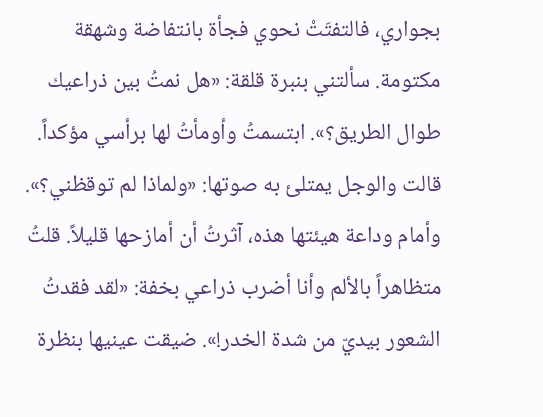بجواري، فالتفتَتْ نحوي فجأة بانتفاضة وشهقة مكتومة. سألتني بنبرة قلقة: «هل نمتُ بين ذراعيك طوال الطريق؟». ابتسمتُ وأومأتُ لها برأسي مؤكداً. قالت والوجل يمتلئ به صوتها: «ولماذا لم توقظني؟». وأمام وداعة هيئتها هذه، آثرتُ أن أمازحها قليلاً. قلتُ متظاهراً بالألم وأنا أضرب ذراعي بخفة: «لقد فقدتُ الشعور بيديّ من شدة الخدر!». ضيقت عينيها بنظرة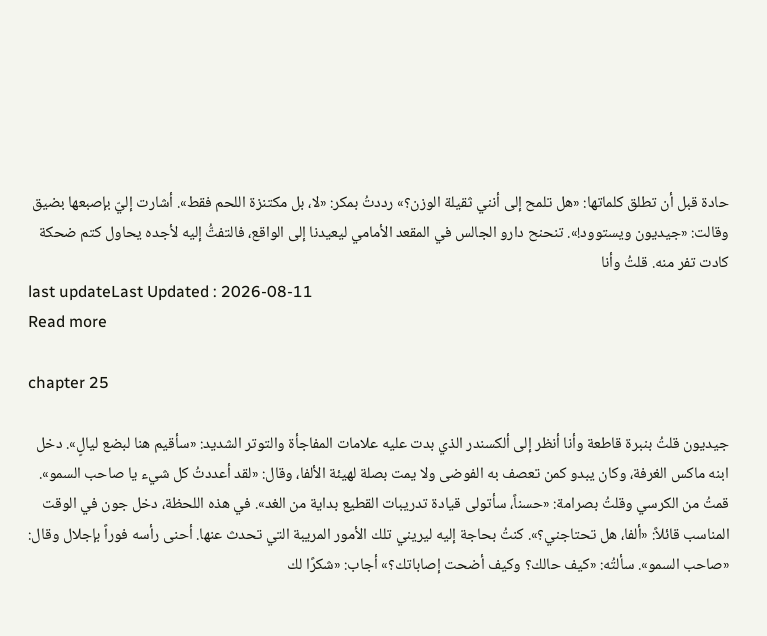حادة قبل أن تطلق كلماتها: «هل تلمح إلى أنني ثقيلة الوزن؟» رددتُ بمكر: «لا، بل مكتنزة اللحم فقط». أشارت إليّ بإصبعها بضيق وقالت: «جيديون ويستوود!». تنحنح دارو الجالس في المقعد الأمامي ليعيدنا إلى الواقع، فالتفتُّ إليه لأجده يحاول كتم ضحكة كادت تفر منه. قلتُ وأنا
last updateLast Updated : 2026-08-11
Read more

chapter 25

جيديون قلتُ بنبرة قاطعة وأنا أنظر إلى ألكسندر الذي بدت عليه علامات المفاجأة والتوتر الشديد: «سأقيم هنا لبضع ليالٍ». دخل ابنه ماكس الغرفة، وكان يبدو كمن تعصف به الفوضى ولا يمت بصلة لهيئة الألفا، وقال: «لقد أعددتُ كل شيء يا صاحب السمو». قمتُ من الكرسي وقلتُ بصرامة: «حسناً، سأتولى قيادة تدريبات القطيع بداية من الغد». في هذه اللحظة، دخل جون في الوقت المناسب قائلاً: «ألفا، هل تحتاجني؟». كنتُ بحاجة إليه ليريني تلك الأمور المريبة التي تحدث عنها. أحنى رأسه فوراً بإجلال وقال: «صاحب السمو». سألتُه: «كيف حالك؟ وكيف أضحت إصاباتك؟» أجاب: «شكرًا لك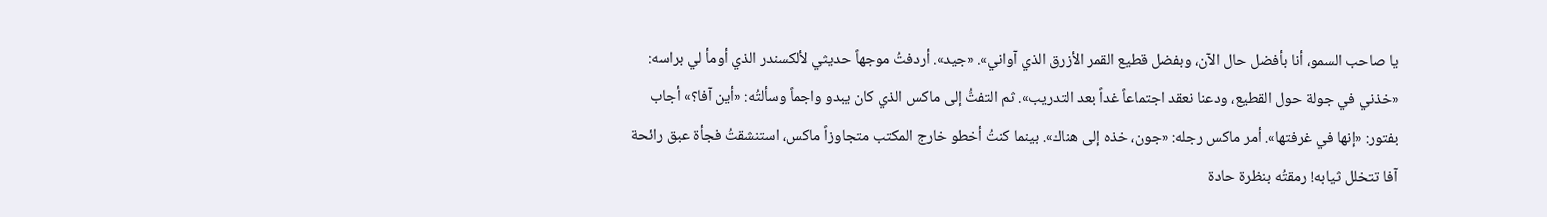يا صاحب السمو، أنا بأفضل حال الآن، وبفضل قطيع القمر الأزرق الذي آواني». «جيد». أردفتُ موجهاً حديثي لألكسندر الذي أومأ لي براسه: «خذني في جولة حول القطيع، ودعنا نعقد اجتماعاً غداً بعد التدريب». ثم التفتُّ إلى ماكس الذي كان يبدو واجماً وسألتُه: «أين آفا؟» أجاب بفتور: «إنها في غرفتها». أمر ماكس رجله: «جون، خذه إلى هناك». بينما كنتُ أخطو خارج المكتب متجاوزاً ماكس، استنشقتُ فجأة عبق رائحة آفا تتخلل ثيابه! رمقتُه بنظرة حادة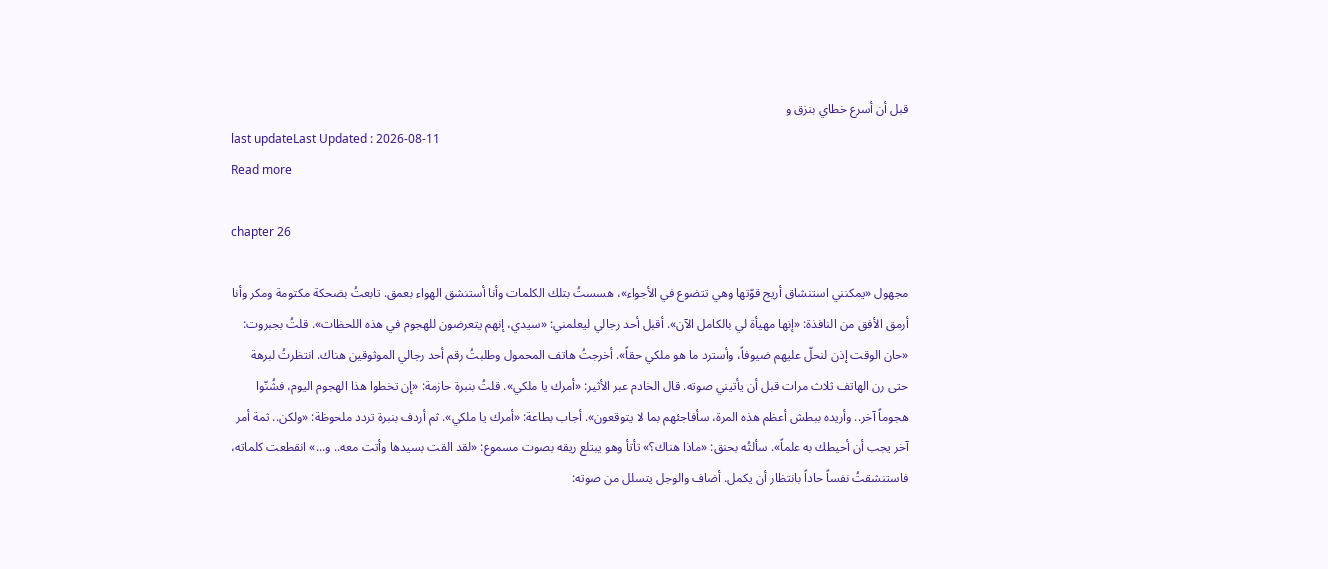قبل أن أسرع خطاي بنزق و
last updateLast Updated : 2026-08-11
Read more

chapter 26

مجهول «يمكنني استنشاق أريج قوّتها وهي تتضوع في الأجواء»، هسستُ بتلك الكلمات وأنا أستنشق الهواء بعمق. تابعتُ بضحكة مكتومة ومكر وأنا أرمق الأفق من النافذة: «إنها مهيأة لي بالكامل الآن». أقبل أحد رجالي ليعلمني: «سيدي، إنهم يتعرضون للهجوم في هذه اللحظات». قلتُ بجبروت: «حان الوقت إذن لنحلّ عليهم ضيوفاً، وأسترد ما هو ملكي حقاً». أخرجتُ هاتف المحمول وطلبتُ رقم أحد رجالي الموثوقين هناك. انتظرتُ لبرهة حتى رن الهاتف ثلاث مرات قبل أن يأتيني صوته. قال الخادم عبر الأثير: «أمرك يا ملكي». قلتُ بنبرة حازمة: «إن تخطوا هذا الهجوم اليوم، فشُنّوا هجوماً آخر.. وأريده ببطش أعظم هذه المرة، سأفاجئهم بما لا يتوقعون». أجاب بطاعة: «أمرك يا ملكي». ثم أردف بنبرة تردد ملحوظة: «ولكن.. ثمة أمر آخر يجب أن أحيطك به علماً». سألتُه بحنق: «ماذا هناك؟» تأتأ وهو يبتلع ريقه بصوت مسموع: «لقد القت بسيدها وأتت معه.. و...» انقطعت كلماته، فاستنشقتُ نفساً حاداً بانتظار أن يكمل. أضاف والوجل يتسلل من صوته: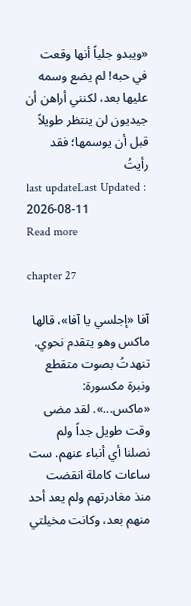«ويبدو جلياً أنها وقعت في حبه! لم يضع وسمه عليها بعد، لكنني أراهن أن جيديون لن ينتظر طويلاً قبل أن يوسمها؛ فقد رأيتُ
last updateLast Updated : 2026-08-11
Read more

chapter 27

آفا «إجلسي يا آفا»، قالها ماكس وهو يتقدم نحوي. تنهدتُ بصوت متقطع ونبرة مكسورة: «ماكس...». لقد مضى وقت طويل جداً ولم نصلنا أي أنباء عنهم. ست ساعات كاملة انقضت منذ مغادرتهم ولم يعد أحد منهم بعد، وكانت مخيلتي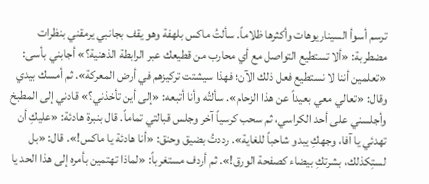ترسم أسوأ السيناريوهات وأكثرها ظلاماً. سألتُ ماكس بلهفة وهو يقف بجانبي يرمقني بنظرات مضطربة: «ألا تستطيع التواصل مع أي محارب من قطيعك عبر الرابطة الذهنية؟» أجابني بأسى: «تعلمين أننا لا نستطيع فعل ذلك الآن؛ فهذا سيشتت تركيزهم في أرض المعركة». ثم أمسك بيدي وقال: «تعالي معي بعيداً عن هذا الزحام». سألتُه وأنا أتبعه: «إلى أين تأخذني؟» قادني إلى المطبخ وأجلسني على أحد الكراسي، ثم سحب كرسياً آخر وجلس قبالتي تماماً. قال بنبرة هادئة: «عليكِ أن تهدئي يا آفا، وجهكِ يبدو شاحباً للغاية». رددتُ بضيق وحنق: «أنا هادئة يا ماكس!». قال: «بل لستِكذلك، بشرتكِ بيضاء كصفحة الورق!». ثم أردف مستغرباً: «لماذا تهتمين بأمره إلى هذا الحد يا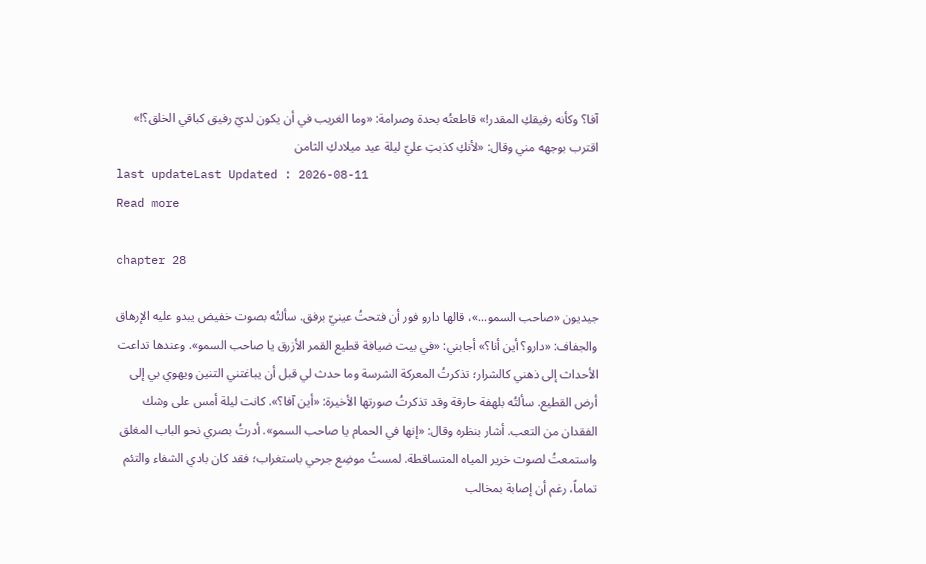آفا؟ وكأنه رفيقكِ المقدر!» قاطعتُه بحدة وصرامة: «وما الغريب في أن يكون لديّ رفيق كباقي الخلق؟!» اقترب بوجهه مني وقال: «لأنكِ كذبتِ عليّ ليلة عيد ميلادكِ الثامن
last updateLast Updated : 2026-08-11
Read more

chapter 28

جيديون «صاحب السمو...»، قالها دارو فور أن فتحتُ عينيّ برفق. سألتُه بصوت خفيض يبدو عليه الإرهاق والجفاف: «دارو؟ أين أنا؟» أجابني: «في بيت ضيافة قطيع القمر الأزرق يا صاحب السمو». وعندها تداعت الأحداث إلى ذهني كالشرار؛ تذكرتُ المعركة الشرسة وما حدث لي قبل أن يباغتني التنين ويهوي بي إلى أرض القطيع. سألتُه بلهفة حارقة وقد تذكرتُ صورتها الأخيرة: «أين آفا؟». كانت ليلة أمس على وشك الفقدان من التعب. أشار بنظره وقال: «إنها في الحمام يا صاحب السمو». أدرتُ بصري نحو الباب المغلق واستمعتُ لصوت خرير المياه المتساقطة. لمستُ موضِع جرحي باستغراب؛ فقد كان بادي الشفاء والتئم تماماً، رغم أن إصابة بمخالب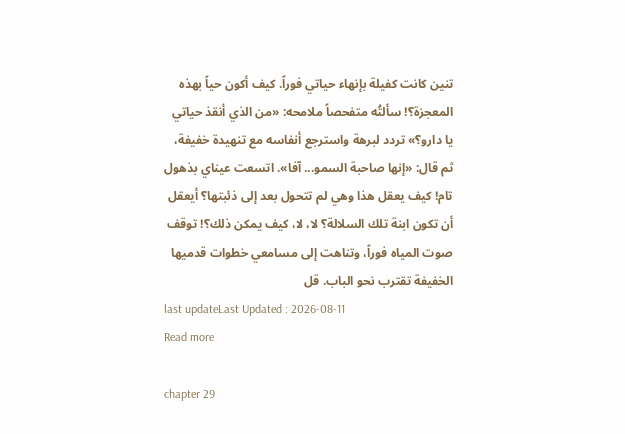تنين كانت كفيلة بإنهاء حياتي فوراً. كيف أكون حياً بهذه المعجزة؟! سألتُه متفحصاً ملامحه: «من الذي أنقذ حياتي يا دارو؟» تردد لبرهة واسترجع أنفاسه مع تنهيدة خفيفة، ثم قال: «إنها صاحبة السمو... آفا». اتسعت عيناي بذهول تام! كيف يعقل هذا وهي لم تتحول بعد إلى ذئبتها؟ أيعقل أن تكون ابنة تلك السلالة؟ لا، لا، كيف يمكن ذلك؟! توقف صوت المياه فوراً، وتناهت إلى مسامعي خطوات قدميها الخفيفة تقترب نحو الباب. قل
last updateLast Updated : 2026-08-11
Read more

chapter 29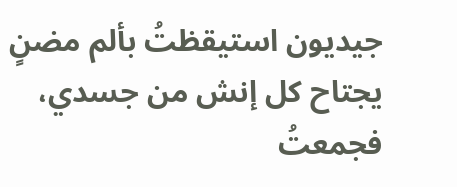جيديون استيقظتُ بألم مضنٍ يجتاح كل إنش من جسدي، فجمعتُ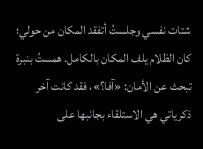شتات نفسي وجلستُ أتفقد المكان من حولي؛ كان الظلام يلف المكان بالكامل. همستُ بنبرة تبحث عن الأمان: «آفا؟»، فقد كانت آخر ذكرياتي هي الاستلقاء بجانبها على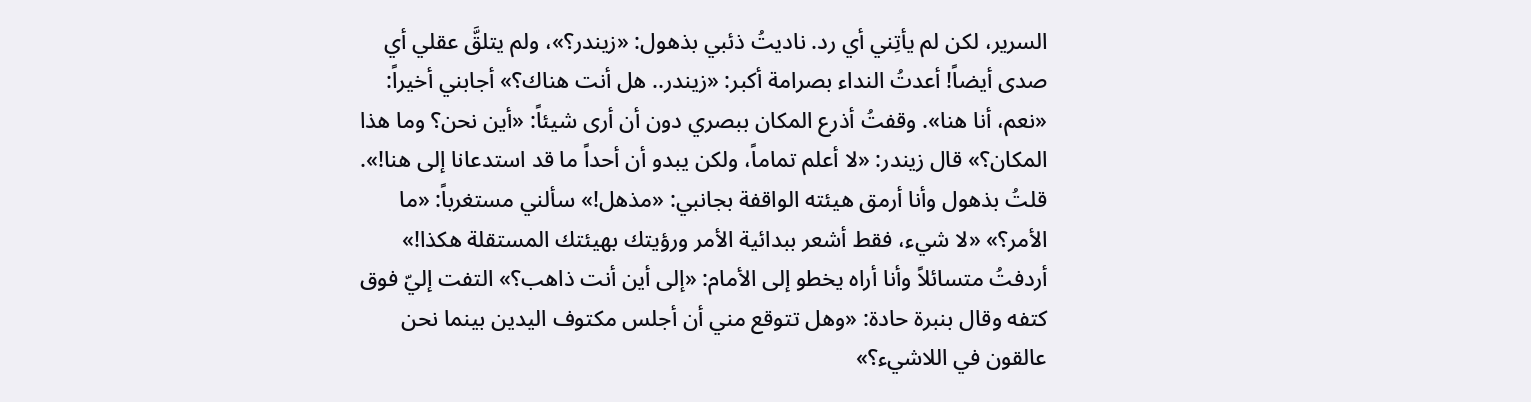السرير، لكن لم يأتِني أي رد. ناديتُ ذئبي بذهول: «زيندر؟»، ولم يتلقَّ عقلي أي صدى أيضاً! أعدتُ النداء بصرامة أكبر: «زيندر.. هل أنت هناك؟» أجابني أخيراً: «نعم، أنا هنا». وقفتُ أذرع المكان ببصري دون أن أرى شيئاً: «أين نحن؟ وما هذا المكان؟» قال زيندر: «لا أعلم تماماً، ولكن يبدو أن أحداً ما قد استدعانا إلى هنا!». قلتُ بذهول وأنا أرمق هيئته الواقفة بجانبي: «مذهل!» سألني مستغرباً: «ما الأمر؟» «لا شيء، فقط أشعر ببدائية الأمر ورؤيتك بهيئتك المستقلة هكذا!» أردفتُ متسائلاً وأنا أراه يخطو إلى الأمام: «إلى أين أنت ذاهب؟» التفت إليّ فوق كتفه وقال بنبرة حادة: «وهل تتوقع مني أن أجلس مكتوف اليدين بينما نحن عالقون في اللاشيء؟»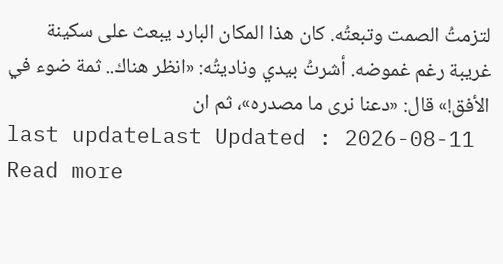لتزمتُ الصمت وتبعتُه. كان هذا المكان البارد يبعث على سكينة غريبة رغم غموضه. أشرتُ بيدي وناديتُه: «انظر هناك.. ثمة ضوء في الأفق!» قال: «دعنا نرى ما مصدره»، ثم ان
last updateLast Updated : 2026-08-11
Read more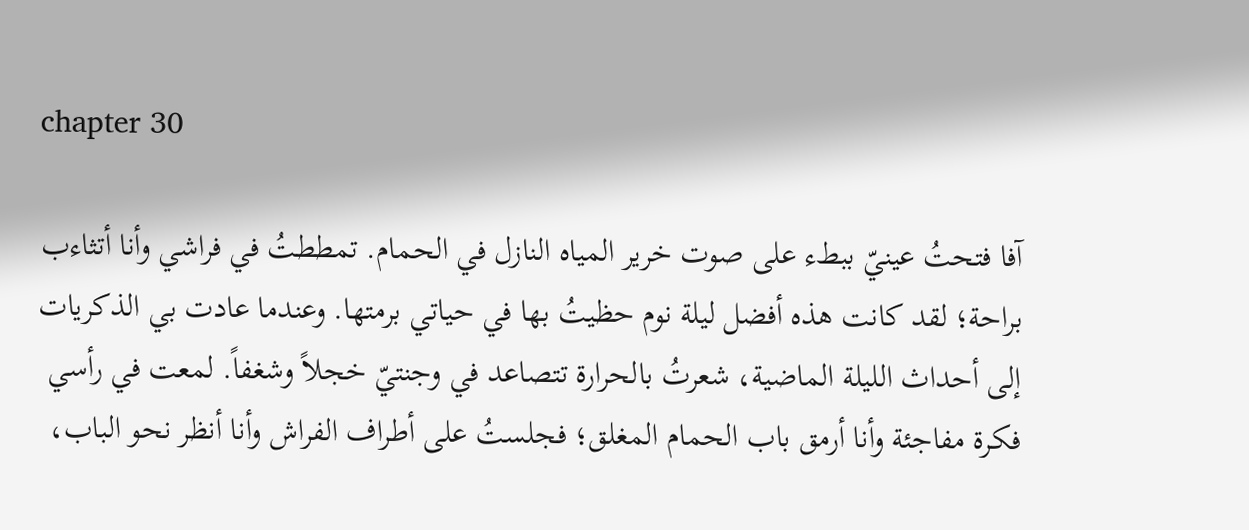chapter 30

آفا فتحتُ عينيّ ببطء على صوت خرير المياه النازل في الحمام. تمططتُ في فراشي وأنا أتثاءب براحة؛ لقد كانت هذه أفضل ليلة نوم حظيتُ بها في حياتي برمتها. وعندما عادت بي الذكريات إلى أحداث الليلة الماضية، شعرتُ بالحرارة تتصاعد في وجنتيّ خجلاً وشغفاً. لمعت في رأسي فكرة مفاجئة وأنا أرمق باب الحمام المغلق؛ فجلستُ على أطراف الفراش وأنا أنظر نحو الباب،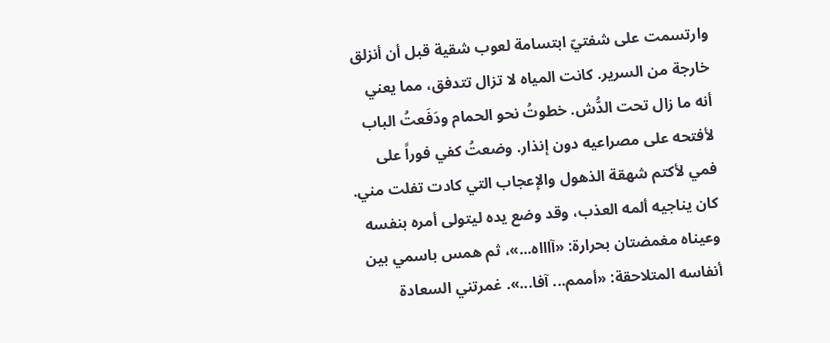وارتسمت على شفتيّ ابتسامة لعوب شقية قبل أن أنزلق خارجة من السرير. كانت المياه لا تزال تتدفق، مما يعني أنه ما زال تحت الدُّش. خطوتُ نحو الحمام ودَفَعتُ الباب لأفتحه على مصراعيه دون إنذار. وضعتُ كفي فوراً على فمي لأكتم شهقة الذهول والإعجاب التي كادت تفلت مني. كان يناجيه ألمه العذب، وقد وضع يده ليتولى أمره بنفسه وعيناه مغمضتان بحرارة: «آاااه...»، ثم همس باسمي بين أنفاسه المتلاحقة: «أممم... آفا...». غمرتني السعادة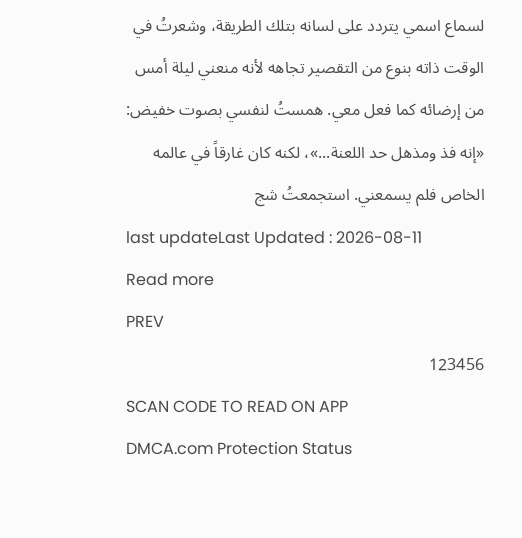لسماع اسمي يتردد على لسانه بتلك الطريقة، وشعرتُ في الوقت ذاته بنوع من التقصير تجاهه لأنه منعني ليلة أمس من إرضائه كما فعل معي. همستُ لنفسي بصوت خفيض: «إنه فذ ومذهل حد اللعنة...»، لكنه كان غارقاً في عالمه الخاص فلم يسمعني. استجمعتُ شج
last updateLast Updated : 2026-08-11
Read more
PREV
123456
SCAN CODE TO READ ON APP
DMCA.com Protection Status